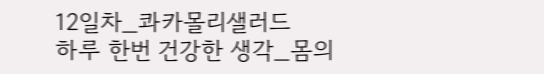12일차_콰카몰리샐러드
하루 한번 건강한 생각_몸의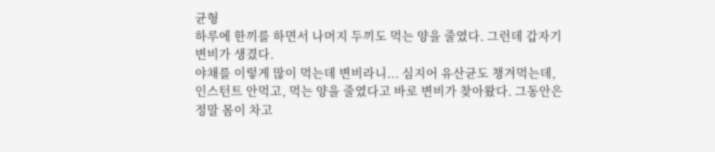균형
하루에 한끼를 하면서 나머지 두끼도 먹는 양을 줄였다. 그런데 갑자기 변비가 생겼다.
야채를 이렇게 많이 먹는데 변비라니... 심지어 유산균도 챙겨먹는데, 인스턴트 안먹고, 먹는 양을 줄였다고 바로 변비가 찾아왔다. 그동안은 정말 몸이 차고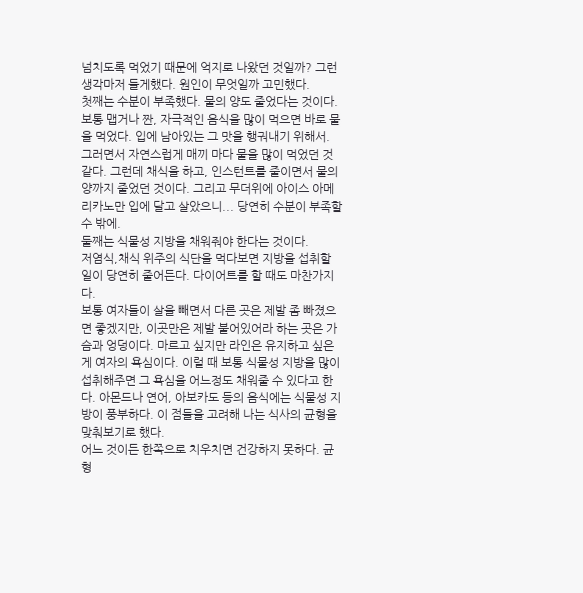넘치도록 먹었기 때문에 억지로 나왔던 것일까? 그런 생각마저 들게했다. 원인이 무엇일까 고민했다.
첫째는 수분이 부족했다. 물의 양도 줄었다는 것이다.
보통 맵거나 짠, 자극적인 음식을 많이 먹으면 바로 물을 먹었다. 입에 남아있는 그 맛을 행궈내기 위해서.
그러면서 자연스럽게 매끼 마다 물을 많이 먹었던 것 같다. 그런데 채식을 하고, 인스턴트를 줄이면서 물의 양까지 줄었던 것이다. 그리고 무더위에 아이스 아메리카노만 입에 달고 살았으니... 당연히 수분이 부족할 수 밖에.
둘째는 식물성 지방을 채워줘야 한다는 것이다.
저염식,채식 위주의 식단을 먹다보면 지방을 섭취할 일이 당연히 줄어든다. 다이어트를 할 때도 마찬가지다.
보통 여자들이 살을 빼면서 다른 곳은 제발 좀 빠졌으면 좋겠지만, 이곳만은 제발 붙어있어라 하는 곳은 가슴과 엉덩이다. 마르고 싶지만 라인은 유지하고 싶은게 여자의 욕심이다. 이럴 때 보통 식물성 지방을 많이 섭취해주면 그 욕심을 어느정도 채워줄 수 있다고 한다. 아몬드나 연어, 아보카도 등의 음식에는 식물성 지방이 풍부하다. 이 점들을 고려해 나는 식사의 균형을 맞춰보기로 했다.
어느 것이든 한쪽으로 치우치면 건강하지 못하다. 균형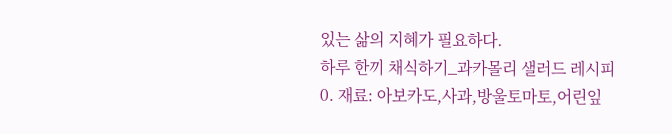있는 삶의 지혜가 필요하다.
하루 한끼 채식하기_과카몰리 샐러드 레시피
0. 재료: 아보카도,사과,방울토마토,어린잎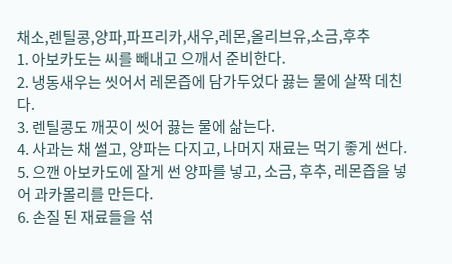채소,렌틸콩,양파,파프리카,새우,레몬,올리브유,소금,후추
1. 아보카도는 씨를 빼내고 으깨서 준비한다.
2. 냉동새우는 씻어서 레몬즙에 담가두었다 끓는 물에 살짝 데친다.
3. 렌틸콩도 깨끗이 씻어 끓는 물에 삶는다.
4. 사과는 채 썰고, 양파는 다지고, 나머지 재료는 먹기 좋게 썬다.
5. 으깬 아보카도에 잘게 썬 양파를 넣고, 소금, 후추, 레몬즙을 넣어 과카몰리를 만든다.
6. 손질 된 재료들을 섞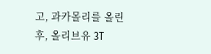고, 과카몰리를 올린 후, 올리브유 3T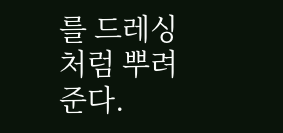를 드레싱처럼 뿌려준다.